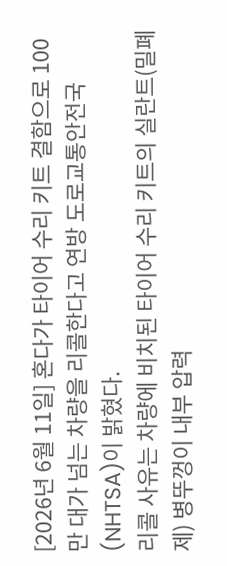[2026년 6월 11일] 혼다가 타이어 수리 키트 결함으로 100만 대가 넘는 차량을 리콜한다고 연방 도로교통안전국(NHTSA)이 밝혔다.
리콜 사유는 차량에 비치된 타이어 수리 키트의 실란트(밀폐제) 병뚜껑이 내부 압력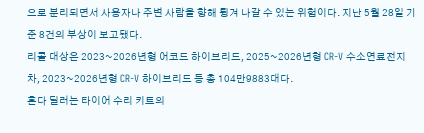으로 분리되면서 사용자나 주변 사람을 향해 튕겨 나갈 수 있는 위험이다. 지난 5월 28일 기준 8건의 부상이 보고됐다.
리콜 대상은 2023~2026년형 어코드 하이브리드, 2025~2026년형 CR-V 수소연료전지차, 2023~2026년형 CR-V 하이브리드 등 총 104만9883대다.
혼다 딜러는 타이어 수리 키트의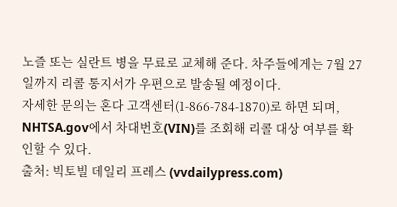노즐 또는 실란트 병을 무료로 교체해 준다. 차주들에게는 7월 27일까지 리콜 통지서가 우편으로 발송될 예정이다.
자세한 문의는 혼다 고객센터(1-866-784-1870)로 하면 되며, NHTSA.gov에서 차대번호(VIN)를 조회해 리콜 대상 여부를 확인할 수 있다.
출처: 빅토빌 데일리 프레스 (vvdailypress.com)